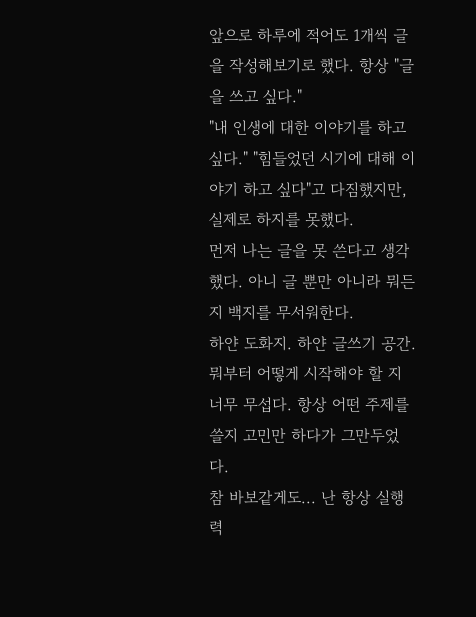앞으로 하루에 적어도 1개씩 글을 작성해보기로 했다. 항상 "글을 쓰고 싶다."
"내 인생에 대한 이야기를 하고 싶다." "힘들었던 시기에 대해 이야기 하고 싶다"고 다짐했지만, 실제로 하지를 못했다.
먼저 나는 글을 못 쓴다고 생각했다. 아니 글 뿐만 아니라 뭐든지 백지를 무서워한다.
하얀 도화지. 하얀 글쓰기 공간.
뭐부터 어떻게 시작해야 할 지 너무 무섭다. 항상 어떤 주제를 쓸지 고민만 하다가 그만두었다.
참 바보같게도... 난 항상 실행력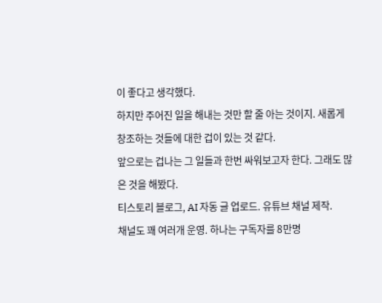이 좋다고 생각했다.
하지만 주어진 일을 해내는 것만 할 줄 아는 것이지. 새롭게 창조하는 것들에 대한 겁이 있는 것 같다.
앞으로는 겁나는 그 일들과 한번 싸워보고자 한다. 그래도 많은 것을 해봤다.
티스토리 블로그, AI 자동 글 업로드. 유튜브 채널 제작.
채널도 꽤 여러개 운영. 하나는 구독자를 8만명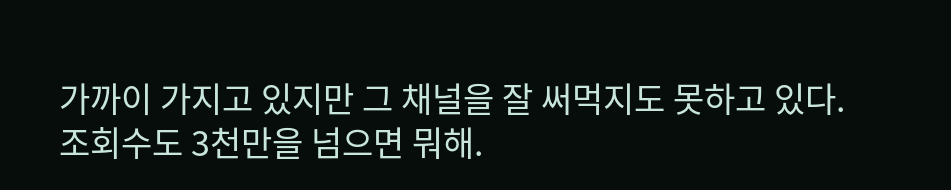가까이 가지고 있지만 그 채널을 잘 써먹지도 못하고 있다.
조회수도 3천만을 넘으면 뭐해.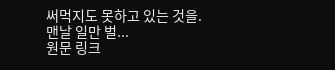써먹지도 못하고 있는 것을.
맨날 일만 벌...
원문 링크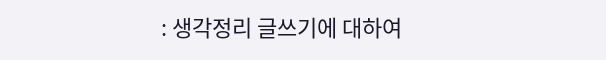: 생각정리 글쓰기에 대하여